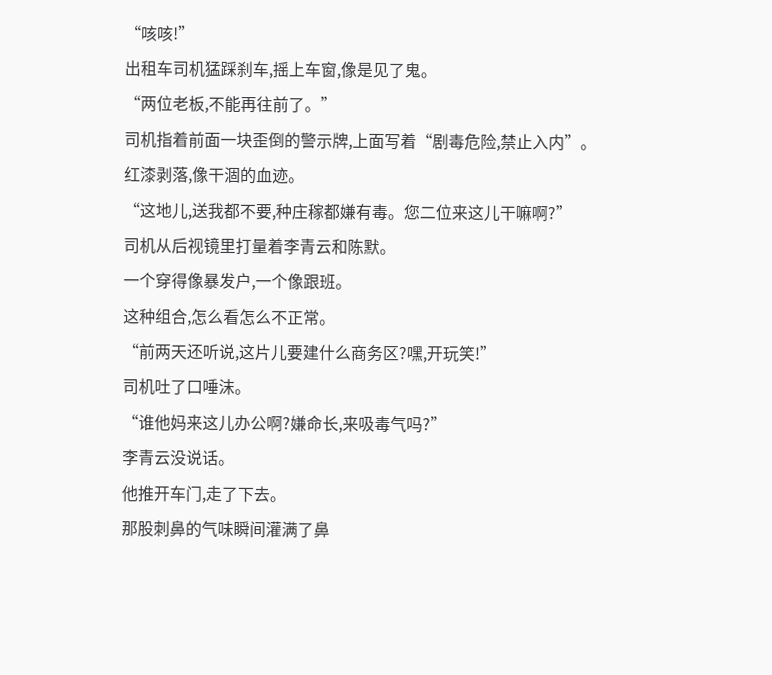“咳咳!”
出租车司机猛踩刹车,摇上车窗,像是见了鬼。
“两位老板,不能再往前了。”
司机指着前面一块歪倒的警示牌,上面写着“剧毒危险,禁止入内”。
红漆剥落,像干涸的血迹。
“这地儿,送我都不要,种庄稼都嫌有毒。您二位来这儿干嘛啊?”
司机从后视镜里打量着李青云和陈默。
一个穿得像暴发户,一个像跟班。
这种组合,怎么看怎么不正常。
“前两天还听说,这片儿要建什么商务区?嘿,开玩笑!”
司机吐了口唾沫。
“谁他妈来这儿办公啊?嫌命长,来吸毒气吗?”
李青云没说话。
他推开车门,走了下去。
那股刺鼻的气味瞬间灌满了鼻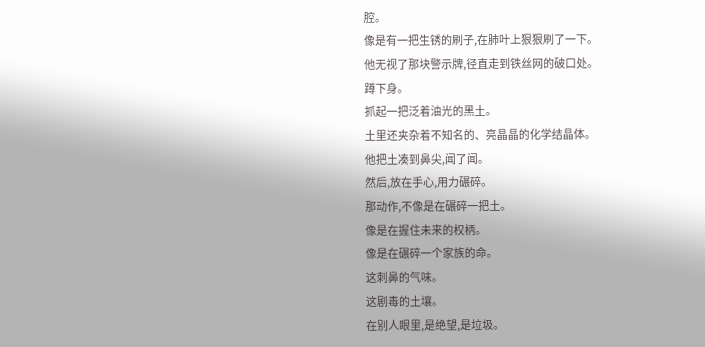腔。
像是有一把生锈的刷子,在肺叶上狠狠刷了一下。
他无视了那块警示牌,径直走到铁丝网的破口处。
蹲下身。
抓起一把泛着油光的黑土。
土里还夹杂着不知名的、亮晶晶的化学结晶体。
他把土凑到鼻尖,闻了闻。
然后,放在手心,用力碾碎。
那动作,不像是在碾碎一把土。
像是在握住未来的权柄。
像是在碾碎一个家族的命。
这刺鼻的气味。
这剧毒的土壤。
在别人眼里,是绝望,是垃圾。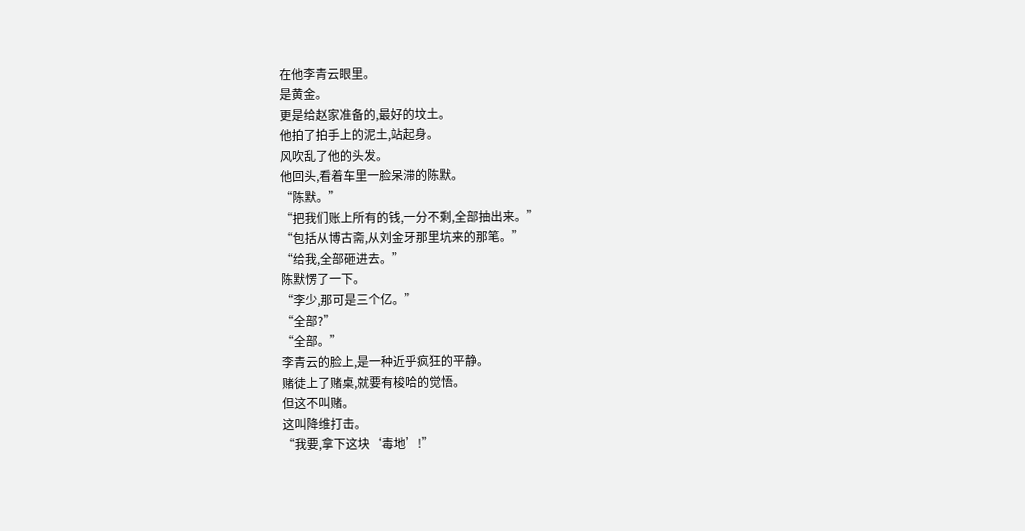在他李青云眼里。
是黄金。
更是给赵家准备的,最好的坟土。
他拍了拍手上的泥土,站起身。
风吹乱了他的头发。
他回头,看着车里一脸呆滞的陈默。
“陈默。”
“把我们账上所有的钱,一分不剩,全部抽出来。”
“包括从博古斋,从刘金牙那里坑来的那笔。”
“给我,全部砸进去。”
陈默愣了一下。
“李少,那可是三个亿。”
“全部?”
“全部。”
李青云的脸上,是一种近乎疯狂的平静。
赌徒上了赌桌,就要有梭哈的觉悟。
但这不叫赌。
这叫降维打击。
“我要,拿下这块‘毒地’!”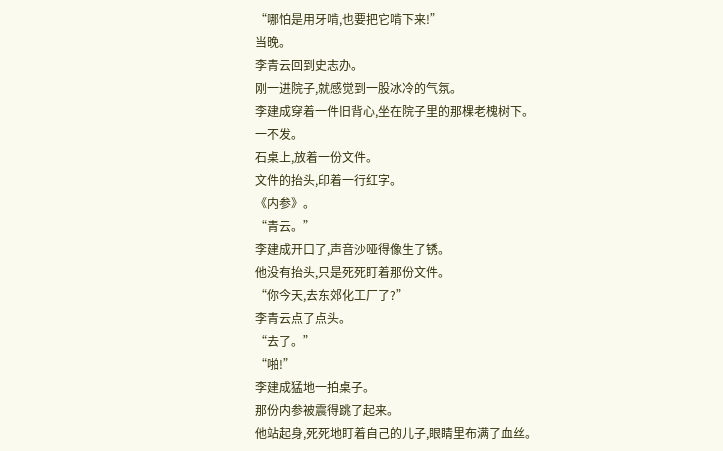“哪怕是用牙啃,也要把它啃下来!”
当晚。
李青云回到史志办。
刚一进院子,就感觉到一股冰冷的气氛。
李建成穿着一件旧背心,坐在院子里的那棵老槐树下。
一不发。
石桌上,放着一份文件。
文件的抬头,印着一行红字。
《内参》。
“青云。”
李建成开口了,声音沙哑得像生了锈。
他没有抬头,只是死死盯着那份文件。
“你今天,去东郊化工厂了?”
李青云点了点头。
“去了。”
“啪!”
李建成猛地一拍桌子。
那份内参被震得跳了起来。
他站起身,死死地盯着自己的儿子,眼睛里布满了血丝。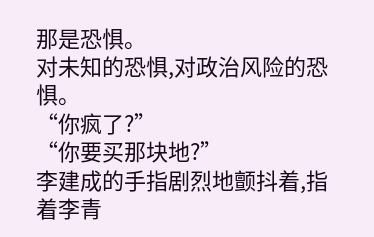那是恐惧。
对未知的恐惧,对政治风险的恐惧。
“你疯了?”
“你要买那块地?”
李建成的手指剧烈地颤抖着,指着李青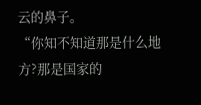云的鼻子。
“你知不知道那是什么地方?那是国家的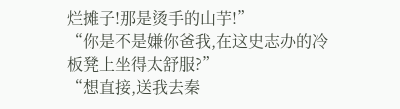烂摊子!那是烫手的山芋!”
“你是不是嫌你爸我,在这史志办的冷板凳上坐得太舒服?”
“想直接,送我去秦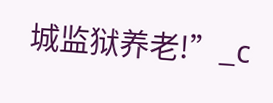城监狱养老!”_c